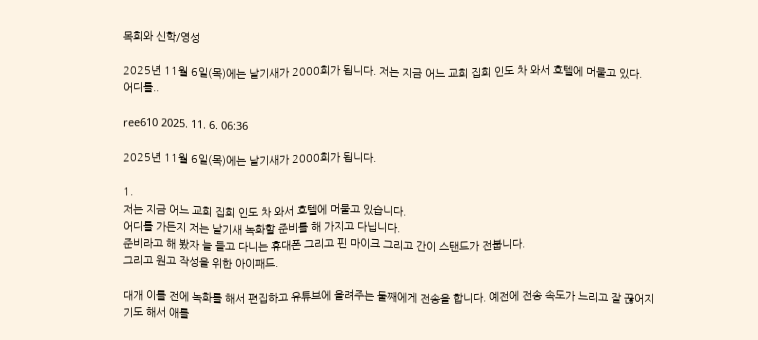목회와 신학/영성

2025년 11월 6일(목)에는 날기새가 2000회가 됩니다. 저는 지금 어느 교회 집회 인도 차 와서 호텔에 머물고 있다. 어디를..

ree610 2025. 11. 6. 06:36

2025년 11월 6일(목)에는 날기새가 2000회가 됩니다.

1.
저는 지금 어느 교회 집회 인도 차 와서 호텔에 머물고 있습니다.
어디를 가든지 저는 날기새 녹화할 준비를 해 가지고 다닙니다.
준비라고 해 봤자 늘 들고 다니는 휴대폰 그리고 핀 마이크 그리고 간이 스탠드가 전붑니다.
그리고 원고 작성을 위한 아이패드.

대개 이틀 전에 녹화를 해서 편집하고 유튜브에 올려주는 둘째에게 전송을 합니다. 예전에 전송 속도가 느리고 잘 끊어지기도 해서 애를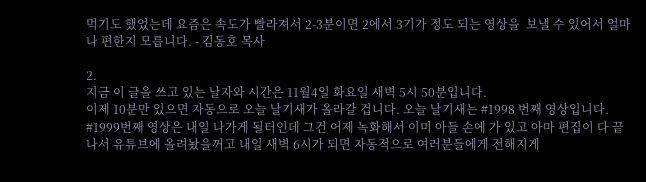먹기도 했었는데 요즘은 속도가 빨라져서 2-3분이면 2에서 3기가 정도 되는 영상을  보낼 수 있어서 얼마나 편한지 모릅니다. - 김동호 목사

2.
지금 이 글을 쓰고 있는 날자와 시간은 11월4일 화요일 새벽 5시 50분입니다.
이제 10분만 있으면 자동으로 오늘 날기새가 올라갈 겁니다. 오늘 날기새는 #1998 번째 영상입니다. #1999번째 영상은 내일 나가게 될터인데 그건 어제 녹화해서 이미 아들 손에 가 있고 아마 편집이 다 끝나서 유튜브에 올려놨을꺼고 내일 새벽 6시가 되면 자동적으로 여러분들에게 전해지게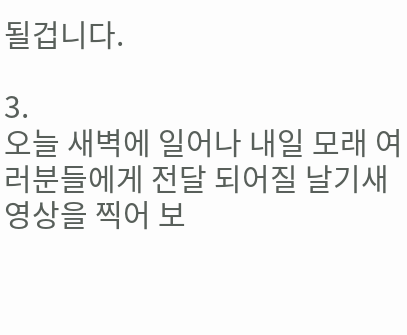될겁니다.

3.
오늘 새벽에 일어나 내일 모래 여러분들에게 전달 되어질 날기새 영상을 찍어 보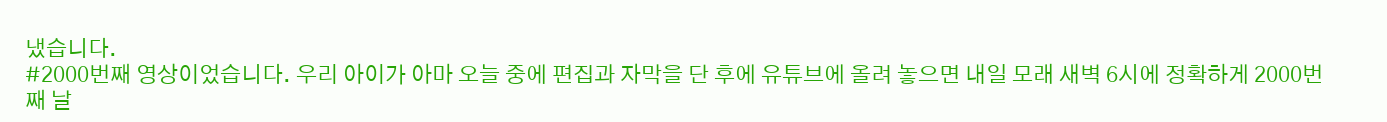냈습니다.
#2000번째 영상이었습니다. 우리 아이가 아마 오늘 중에 편집과 자막을 단 후에 유튜브에 올려 놓으면 내일 모래 새벽 6시에 정확하게 2000번째 날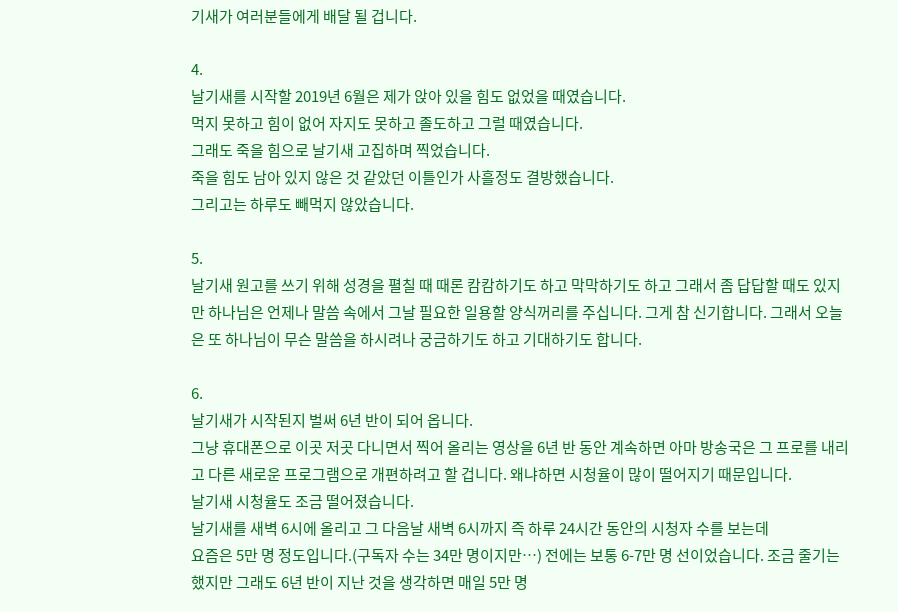기새가 여러분들에게 배달 될 겁니다.

4.
날기새를 시작할 2019년 6월은 제가 앉아 있을 힘도 없었을 때였습니다.
먹지 못하고 힘이 없어 자지도 못하고 졸도하고 그럴 때였습니다.
그래도 죽을 힘으로 날기새 고집하며 찍었습니다.
죽을 힘도 남아 있지 않은 것 같았던 이틀인가 사흘정도 결방했습니다.
그리고는 하루도 빼먹지 않았습니다.

5.
날기새 원고를 쓰기 위해 성경을 펼칠 때 때론 캄캄하기도 하고 막막하기도 하고 그래서 좀 답답할 때도 있지만 하나님은 언제나 말씀 속에서 그날 필요한 일용할 양식꺼리를 주십니다. 그게 참 신기합니다. 그래서 오늘은 또 하나님이 무슨 말씀을 하시려나 궁금하기도 하고 기대하기도 합니다.

6.
날기새가 시작된지 벌써 6년 반이 되어 옵니다.
그냥 휴대폰으로 이곳 저곳 다니면서 찍어 올리는 영상을 6년 반 동안 계속하면 아마 방송국은 그 프로를 내리고 다른 새로운 프로그램으로 개편하려고 할 겁니다. 왜냐하면 시청율이 많이 떨어지기 때문입니다.
날기새 시청율도 조금 떨어졌습니다.
날기새를 새벽 6시에 올리고 그 다음날 새벽 6시까지 즉 하루 24시간 동안의 시청자 수를 보는데
요즘은 5만 명 정도입니다.(구독자 수는 34만 명이지만…) 전에는 보통 6-7만 명 선이었습니다. 조금 줄기는 했지만 그래도 6년 반이 지난 것을 생각하면 매일 5만 명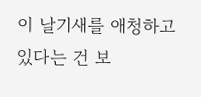이 날기새를 애청하고 있다는 건 보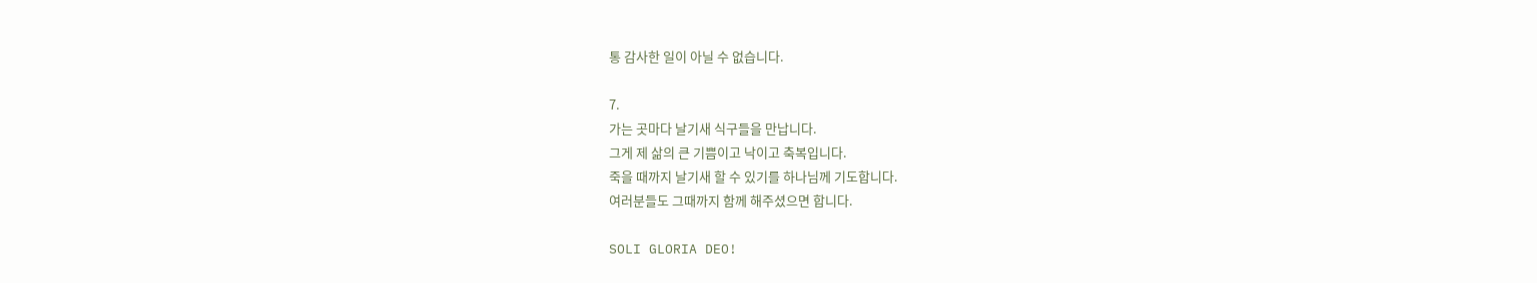통 감사한 일이 아닐 수 없습니다.

7.
가는 곳마다 날기새 식구들을 만납니다.
그게 제 삶의 큰 기쁨이고 낙이고 축복입니다.
죽을 때까지 날기새 할 수 있기를 하나님께 기도합니다.
여러분들도 그때까지 함께 해주셨으면 합니다.

SOLI GLORIA DEO!